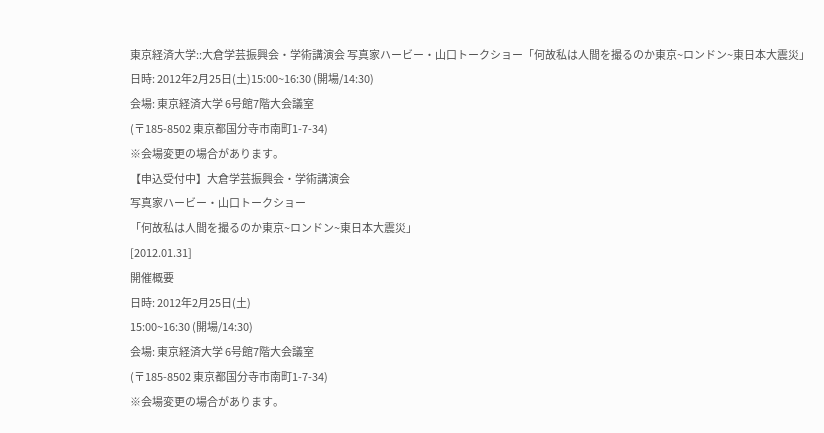東京経済大学::大倉学芸振興会・学術講演会 写真家ハービー・山口トークショー「何故私は人間を撮るのか東京~ロンドン~東日本大震災」
日時: 2012年2月25日(土)15:00~16:30 (開場/14:30)
会場: 東京経済大学 6号館7階大会議室
(〒185-8502 東京都国分寺市南町1-7-34)
※会場変更の場合があります。
【申込受付中】大倉学芸振興会・学術講演会
写真家ハービー・山口トークショー
「何故私は人間を撮るのか東京~ロンドン~東日本大震災」
[2012.01.31]
開催概要
日時: 2012年2月25日(土)
15:00~16:30 (開場/14:30)
会場: 東京経済大学 6号館7階大会議室
(〒185-8502 東京都国分寺市南町1-7-34)
※会場変更の場合があります。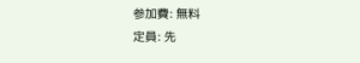参加費: 無料
定員: 先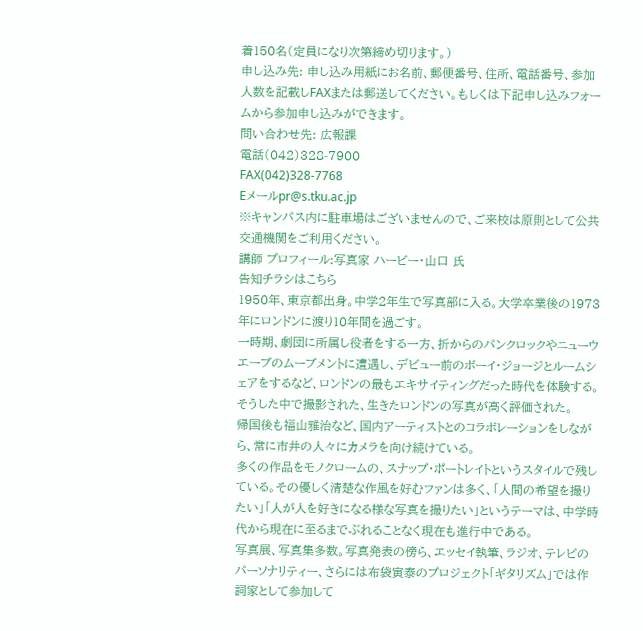着150名(定員になり次第締め切ります。)
申し込み先: 申し込み用紙にお名前、郵便番号、住所、電話番号、参加人数を記載しFAXまたは郵送してください。もしくは下記申し込みフォームから参加申し込みができます。
問い合わせ先: 広報課
電話(042)328-7900
FAX(042)328-7768
Eメールpr@s.tku.ac.jp
※キャンパス内に駐車場はございませんので、ご来校は原則として公共交通機関をご利用ください。
講師 プロフィール:写真家 ハービー・山口 氏
告知チラシはこちら
1950年、東京都出身。中学2年生で写真部に入る。大学卒業後の1973年にロンドンに渡り10年間を過ごす。
一時期、劇団に所属し役者をする一方、折からのパンクロックやニューウエーブのムーブメントに遭遇し、デビュー前のボーイ・ジョージとルームシェアをするなど、ロンドンの最もエキサイティングだった時代を体験する。そうした中で撮影された、生きたロンドンの写真が高く評価された。
帰国後も福山雅治など、国内アーティストとのコラボレーションをしながら、常に市井の人々にカメラを向け続けている。
多くの作品をモノクロームの、スナップ・ポートレイトというスタイルで残している。その優しく清楚な作風を好むファンは多く、「人間の希望を撮りたい」「人が人を好きになる様な写真を撮りたい」というテーマは、中学時代から現在に至るまでぶれることなく現在も進行中である。
写真展、写真集多数。写真発表の傍ら、エッセイ執筆、ラジオ、テレビのパーソナリティー、さらには布袋寅泰のプロジェクト「ギタリズム」では作詞家として参加して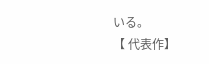いる。
【 代表作】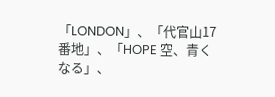「LONDON」、「代官山17番地」、「HOPE 空、青くなる」、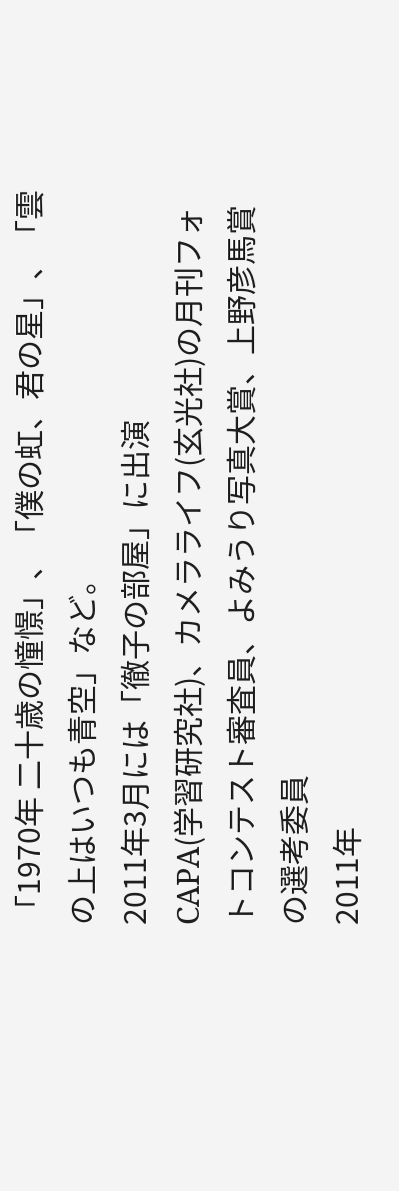「1970年 二十歳の憧憬」、「僕の虹、君の星」、「雲の上はいつも青空」など。
2011年3月には「徹子の部屋」に出演
CAPA(学習研究社)、カメラライフ(玄光社)の月刊フォトコンテスト審査員、よみうり写真大賞、上野彦馬賞の選考委員
2011年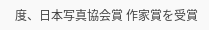度、日本写真協会賞 作家賞を受賞